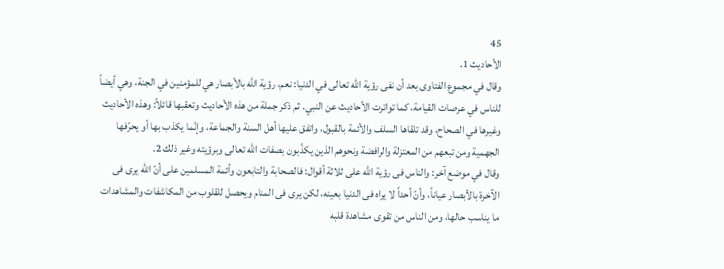45
الأحاديث 1.
وقال في مجموع الفتاوى بعد أن نفى رؤية الله تعالى في الدنيا: نعم، رؤية الله بالأبصار هي للمؤمنين في الجنة، وهي أيضاً للناس في عرصات القيامة، كما تواترت الأحاديث عن النبي. ثم ذكر جملة من هذه الأحاديث وتعقبها قائلاً: وهذه الأحاديث وغيرها في الصحاح، وقد تلقاها السلف والأئمة بالقبول، واتفق عليها أهل السنة والجماعة، وإنّما يكذب بها أو يحرّفها الجهمية ومن تبعهم من المعتزلة والرافضة ونحوهم الذين يكذّبون بصفات الله تعالى وبرؤيته وغير ذلك 2.
وقال في موضع آخر: والناس فى رؤية الله على ثلاثة أقوال: فالصحابة والتابعون وأئمة المسلمين على أنّ الله يرى فى الآخرة بالأبصار عياناً، وأنّ أحداً لا يراه فى الدنيا بعينه، لكن يرى فى المنام ويحصل للقلوب من المكاشفات والمشاهدات ما يناسب حالها، ومن الناس من تقوى مشاهدة قلبه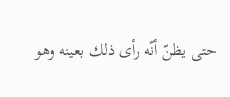حتى يظنّ أنّه رأى ذلك بعينه وهو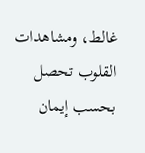غالط، ومشاهدات القلوب تحصل بحسب إيمان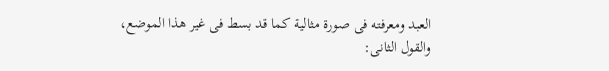العبد ومعرفته فى صورة مثالية كما قد بسط فى غير هذا الموضع، والقول الثانى: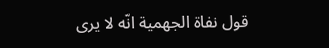قول نفاة الجهمية انّه لا يرى